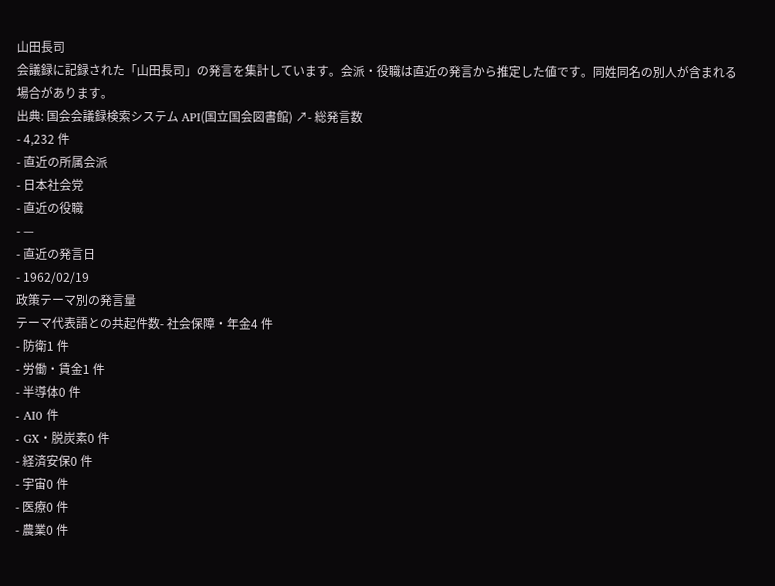山田長司
会議録に記録された「山田長司」の発言を集計しています。会派・役職は直近の発言から推定した値です。同姓同名の別人が含まれる場合があります。
出典: 国会会議録検索システム API(国立国会図書館) ↗- 総発言数
- 4,232 件
- 直近の所属会派
- 日本社会党
- 直近の役職
- —
- 直近の発言日
- 1962/02/19
政策テーマ別の発言量
テーマ代表語との共起件数- 社会保障・年金4 件
- 防衛1 件
- 労働・賃金1 件
- 半導体0 件
- AI0 件
- GX・脱炭素0 件
- 経済安保0 件
- 宇宙0 件
- 医療0 件
- 農業0 件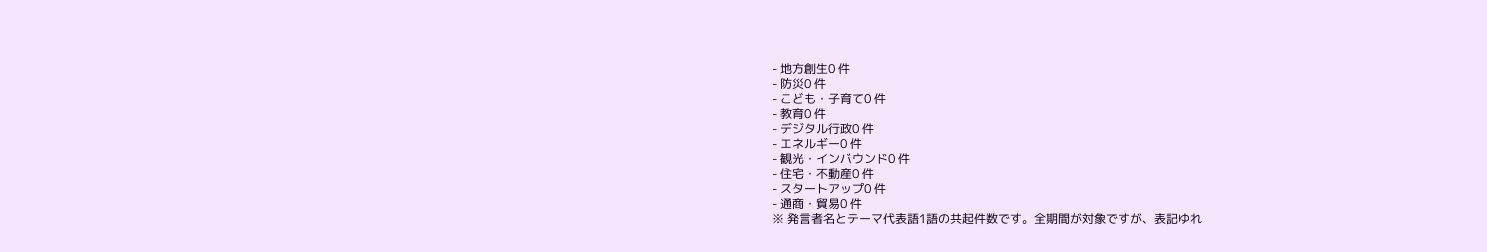- 地方創生0 件
- 防災0 件
- こども・子育て0 件
- 教育0 件
- デジタル行政0 件
- エネルギー0 件
- 観光・インバウンド0 件
- 住宅・不動産0 件
- スタートアップ0 件
- 通商・貿易0 件
※ 発言者名とテーマ代表語1語の共起件数です。全期間が対象ですが、表記ゆれ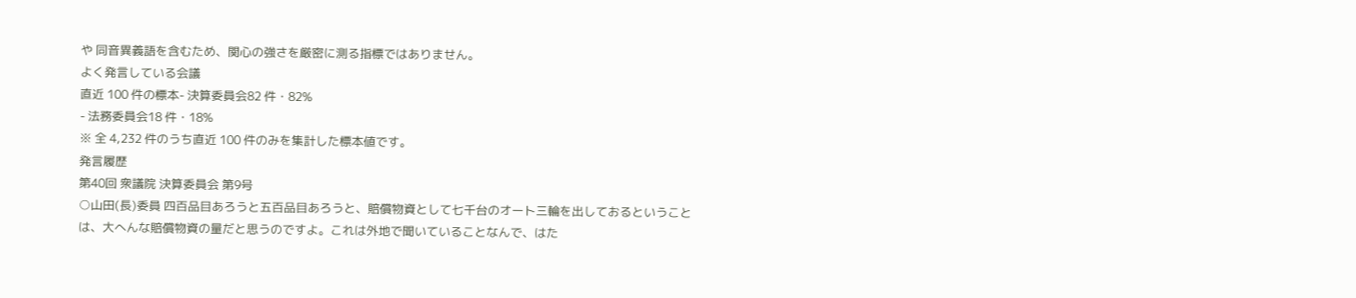や 同音異義語を含むため、関心の強さを厳密に測る指標ではありません。
よく発言している会議
直近 100 件の標本- 決算委員会82 件・82%
- 法務委員会18 件・18%
※ 全 4,232 件のうち直近 100 件のみを集計した標本値です。
発言履歴
第40回 衆議院 決算委員会 第9号
○山田(長)委員 四百品目あろうと五百品目あろうと、賠償物資として七千台のオート三輪を出しておるということは、大へんな賠償物資の量だと思うのですよ。これは外地で聞いていることなんで、はた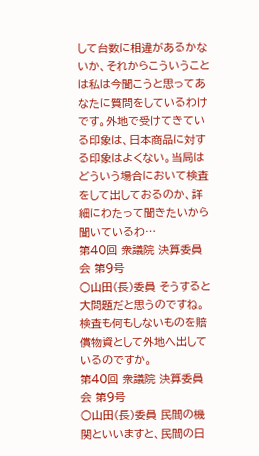して台数に相違があるかないか、それからこういうことは私は今聞こうと思ってあなたに質問をしているわけです。外地で受けてきている印象は、日本商品に対する印象はよくない。当局はどういう場合において検査をして出しておるのか、詳細にわたって聞きたいから聞いているわ…
第40回 衆議院 決算委員会 第9号
○山田(長)委員 そうすると大問題だと思うのですね。検査も何もしないものを賠償物資として外地へ出しているのですか。
第40回 衆議院 決算委員会 第9号
○山田(長)委員 民間の機関といいますと、民間の日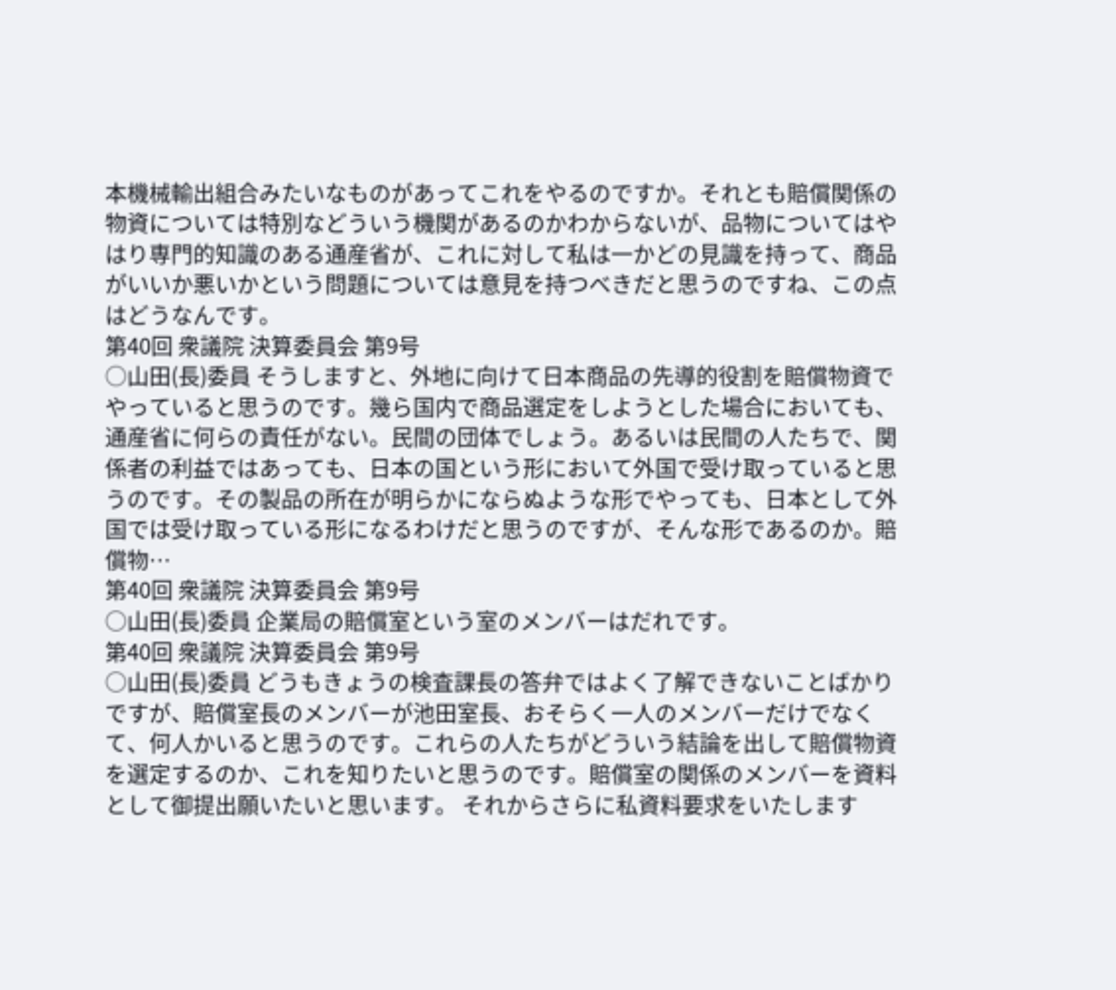本機械輸出組合みたいなものがあってこれをやるのですか。それとも賠償関係の物資については特別などういう機関があるのかわからないが、品物についてはやはり専門的知識のある通産省が、これに対して私は一かどの見識を持って、商品がいいか悪いかという問題については意見を持つべきだと思うのですね、この点はどうなんです。
第40回 衆議院 決算委員会 第9号
○山田(長)委員 そうしますと、外地に向けて日本商品の先導的役割を賠償物資でやっていると思うのです。幾ら国内で商品選定をしようとした場合においても、通産省に何らの責任がない。民間の団体でしょう。あるいは民間の人たちで、関係者の利益ではあっても、日本の国という形において外国で受け取っていると思うのです。その製品の所在が明らかにならぬような形でやっても、日本として外国では受け取っている形になるわけだと思うのですが、そんな形であるのか。賠償物…
第40回 衆議院 決算委員会 第9号
○山田(長)委員 企業局の賠償室という室のメンバーはだれです。
第40回 衆議院 決算委員会 第9号
○山田(長)委員 どうもきょうの検査課長の答弁ではよく了解できないことばかりですが、賠償室長のメンバーが池田室長、おそらく一人のメンバーだけでなくて、何人かいると思うのです。これらの人たちがどういう結論を出して賠償物資を選定するのか、これを知りたいと思うのです。賠償室の関係のメンバーを資料として御提出願いたいと思います。 それからさらに私資料要求をいたします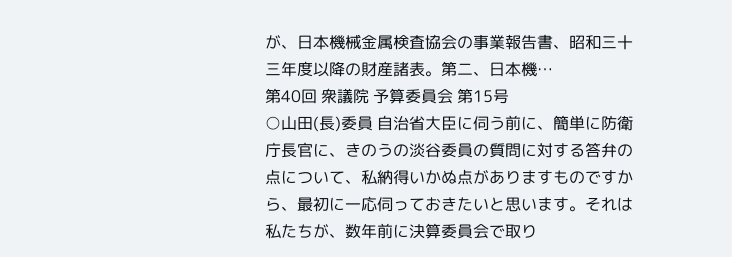が、日本機械金属検査協会の事業報告書、昭和三十三年度以降の財産諸表。第二、日本機…
第40回 衆議院 予算委員会 第15号
○山田(長)委員 自治省大臣に伺う前に、簡単に防衛庁長官に、きのうの淡谷委員の質問に対する答弁の点について、私納得いかぬ点がありますものですから、最初に一応伺っておきたいと思います。それは私たちが、数年前に決算委員会で取り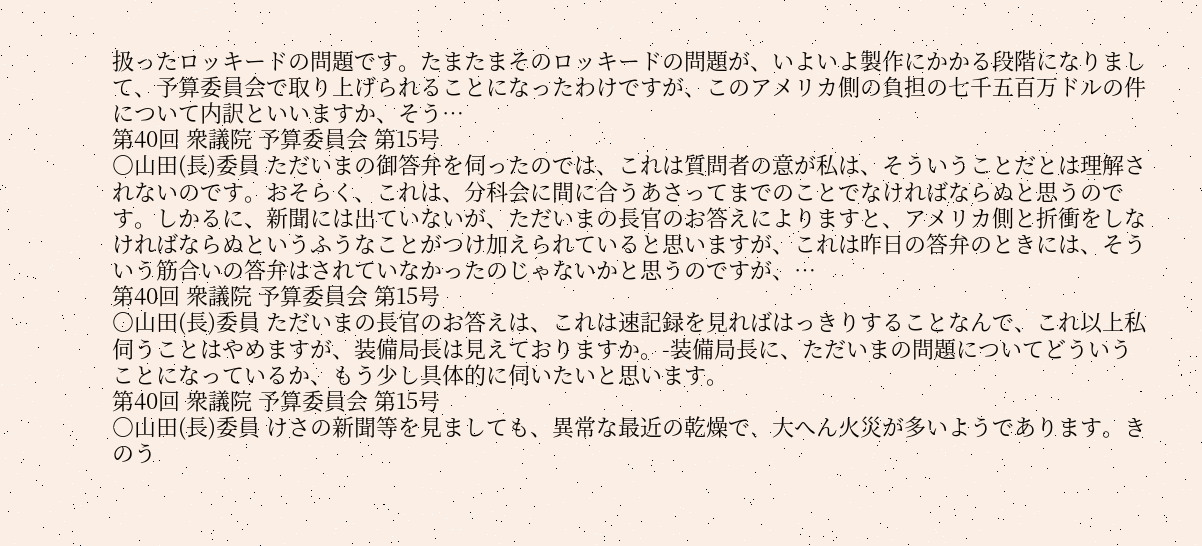扱ったロッキードの問題です。たまたまそのロッキードの問題が、いよいよ製作にかかる段階になりまして、予算委員会で取り上げられることになったわけですが、このアメリカ側の負担の七千五百万ドルの件について内訳といいますか、そう…
第40回 衆議院 予算委員会 第15号
○山田(長)委員 ただいまの御答弁を伺ったのでは、これは質問者の意が私は、そういうことだとは理解されないのです。おそらく、これは、分科会に間に合うあさってまでのことでなければならぬと思うのです。しかるに、新聞には出ていないが、ただいまの長官のお答えによりますと、アメリカ側と折衝をしなければならぬというふうなことがつけ加えられていると思いますが、これは昨日の答弁のときには、そういう筋合いの答弁はされていなかったのじゃないかと思うのですが、…
第40回 衆議院 予算委員会 第15号
○山田(長)委員 ただいまの長官のお答えは、これは速記録を見ればはっきりすることなんで、これ以上私伺うことはやめますが、装備局長は見えておりますか。-装備局長に、ただいまの問題についてどういうことになっているか、もう少し具体的に伺いたいと思います。
第40回 衆議院 予算委員会 第15号
○山田(長)委員 けさの新聞等を見ましても、異常な最近の乾燥で、大へん火災が多いようであります。きのう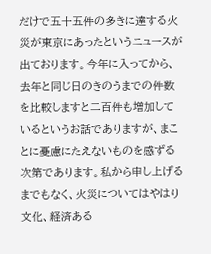だけで五十五件の多きに達する火災が東京にあったというニュースが出ております。今年に入ってから、去年と同じ日のきのうまでの件数を比較しますと二百件も増加しているというお話でありますが、まことに憂慮にたえないものを感ずる次第であります。私から申し上げるまでもなく、火災についてはやはり文化、経済ある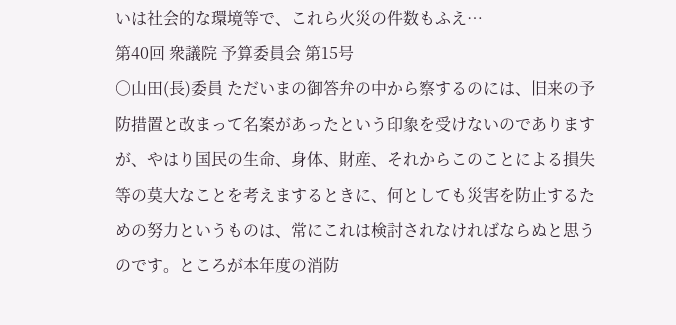いは社会的な環境等で、これら火災の件数もふえ…
第40回 衆議院 予算委員会 第15号
○山田(長)委員 ただいまの御答弁の中から察するのには、旧来の予防措置と改まって名案があったという印象を受けないのでありますが、やはり国民の生命、身体、財産、それからこのことによる損失等の莫大なことを考えまするときに、何としても災害を防止するための努力というものは、常にこれは検討されなければならぬと思うのです。ところが本年度の消防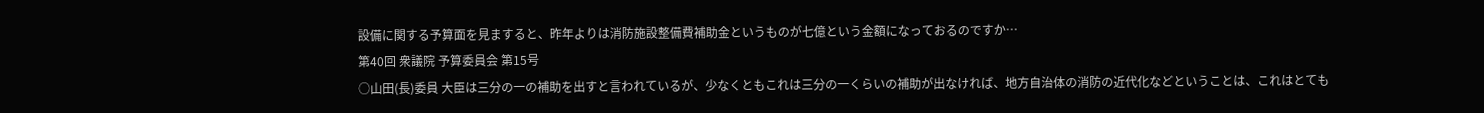設備に関する予算面を見ますると、昨年よりは消防施設整備費補助金というものが七億という金額になっておるのですか…
第40回 衆議院 予算委員会 第15号
○山田(長)委員 大臣は三分の一の補助を出すと言われているが、少なくともこれは三分の一くらいの補助が出なければ、地方自治体の消防の近代化などということは、これはとても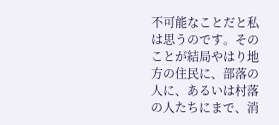不可能なことだと私は思うのです。そのことが結局やはり地方の住民に、部落の人に、あるいは村落の人たちにまで、消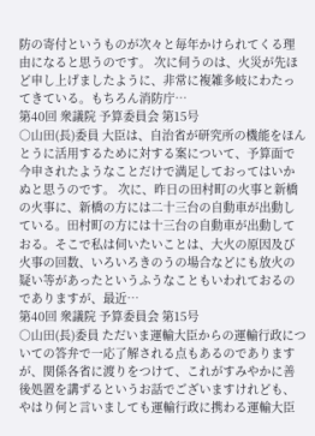防の寄付というものが次々と毎年かけられてくる理由になると思うのです。 次に伺うのは、火災が先ほど申し上げましたように、非常に複雑多岐にわたってきている。もちろん消防庁…
第40回 衆議院 予算委員会 第15号
○山田(長)委員 大臣は、自治省が研究所の機能をほんとうに活用するために対する案について、予算面で今申されたようなことだけで満足しておってはいかぬと思うのです。 次に、昨日の田村町の火事と新橋の火事に、新橋の方には二十三台の自動車が出動している。田村町の方には十三台の自動車が出動しておる。そこで私は伺いたいことは、大火の原因及び火事の回数、いろいろきのうの場合などにも放火の疑い等があったというふうなこともいわれておるのでありますが、最近…
第40回 衆議院 予算委員会 第15号
○山田(長)委員 ただいま運輸大臣からの運輸行政についての答弁で一応了解される点もあるのでありますが、関係各省に渡りをつけて、これがすみやかに善後処置を講ずるというお話でございますけれども、やはり何と言いましても運輸行政に携わる運輸大臣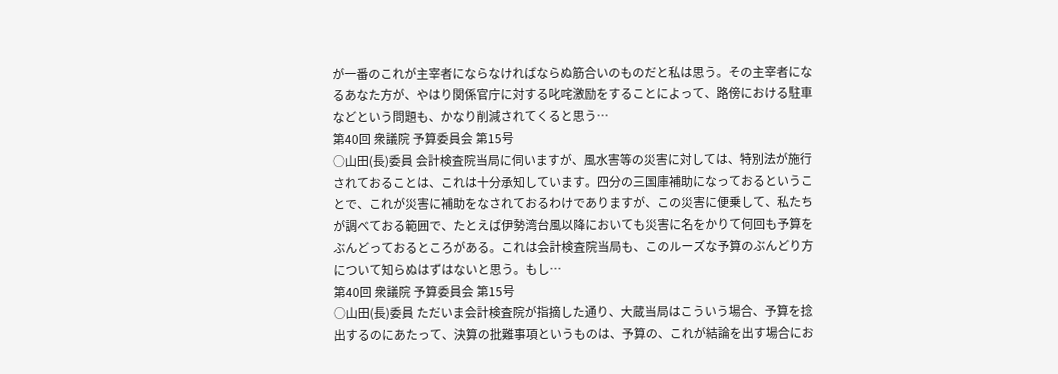が一番のこれが主宰者にならなければならぬ筋合いのものだと私は思う。その主宰者になるあなた方が、やはり関係官庁に対する叱咤激励をすることによって、路傍における駐車などという問題も、かなり削減されてくると思う…
第40回 衆議院 予算委員会 第15号
○山田(長)委員 会計検査院当局に伺いますが、風水害等の災害に対しては、特別法が施行されておることは、これは十分承知しています。四分の三国庫補助になっておるということで、これが災害に補助をなされておるわけでありますが、この災害に便乗して、私たちが調べておる範囲で、たとえば伊勢湾台風以降においても災害に名をかりて何回も予算をぶんどっておるところがある。これは会計検査院当局も、このルーズな予算のぶんどり方について知らぬはずはないと思う。もし…
第40回 衆議院 予算委員会 第15号
○山田(長)委員 ただいま会計検査院が指摘した通り、大蔵当局はこういう場合、予算を捻出するのにあたって、決算の批難事項というものは、予算の、これが結論を出す場合にお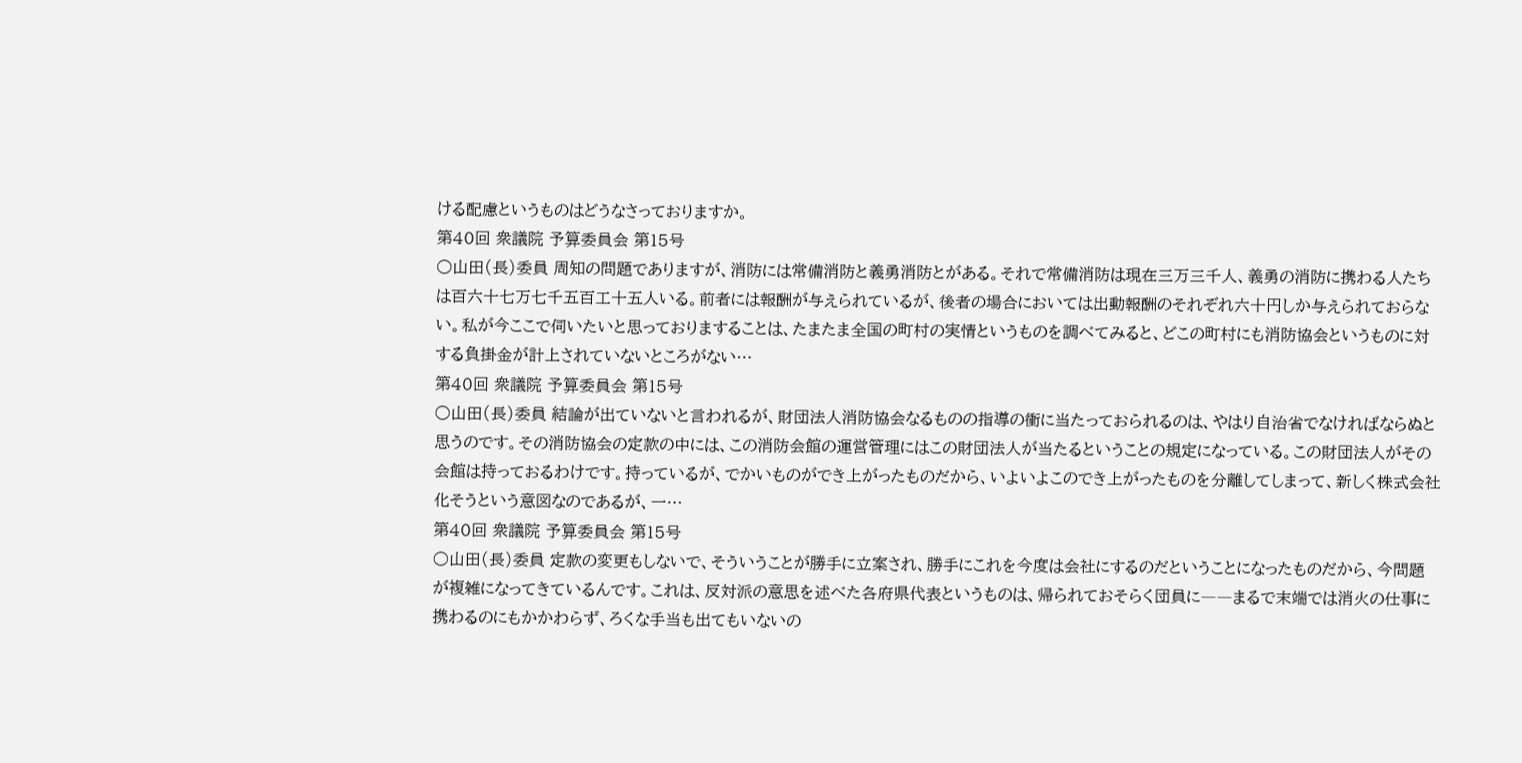ける配慮というものはどうなさっておりますか。
第40回 衆議院 予算委員会 第15号
○山田(長)委員 周知の問題でありますが、消防には常備消防と義勇消防とがある。それで常備消防は現在三万三千人、義勇の消防に携わる人たちは百六十七万七千五百工十五人いる。前者には報酬が与えられているが、後者の場合においては出動報酬のそれぞれ六十円しか与えられておらない。私が今ここで伺いたいと思っておりますることは、たまたま全国の町村の実情というものを調べてみると、どこの町村にも消防協会というものに対する負掛金が計上されていないところがない…
第40回 衆議院 予算委員会 第15号
○山田(長)委員 結論が出ていないと言われるが、財団法人消防協会なるものの指導の衝に当たっておられるのは、やはり自治省でなければならぬと思うのです。その消防協会の定款の中には、この消防会館の運営管理にはこの財団法人が当たるということの規定になっている。この財団法人がその会館は持っておるわけです。持っているが、でかいものができ上がったものだから、いよいよこのでき上がったものを分離してしまって、新しく株式会社化そうという意図なのであるが、一…
第40回 衆議院 予算委員会 第15号
○山田(長)委員 定款の変更もしないで、そういうことが勝手に立案され、勝手にこれを今度は会社にするのだということになったものだから、今問題が複雑になってきているんです。これは、反対派の意思を述べた各府県代表というものは、帰られておそらく団員に――まるで末端では消火の仕事に携わるのにもかかわらず、ろくな手当も出てもいないの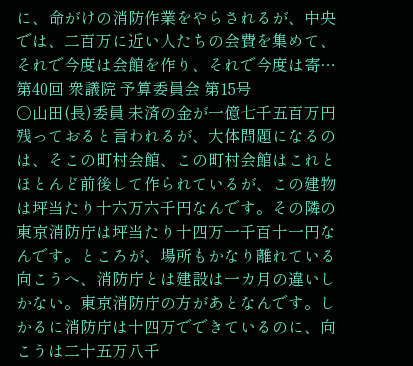に、命がけの消防作業をやらされるが、中央では、二百万に近い人たちの会費を集めて、それで今度は会館を作り、それで今度は寄…
第40回 衆議院 予算委員会 第15号
○山田(長)委員 未済の金が一億七千五百万円残っておると言われるが、大体問題になるのは、そこの町村会館、この町村会館はこれとほとんど前後して作られているが、この建物は坪当たり十六万六千円なんです。その隣の東京消防庁は坪当たり十四万一千百十一円なんです。ところが、場所もかなり離れている向こうへ、消防庁とは建設は一カ月の違いしかない。東京消防庁の方があとなんです。しかるに消防庁は十四万でできているのに、向こうは二十五万八千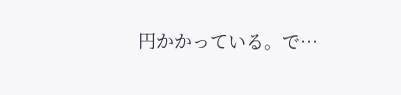円かかっている。で…